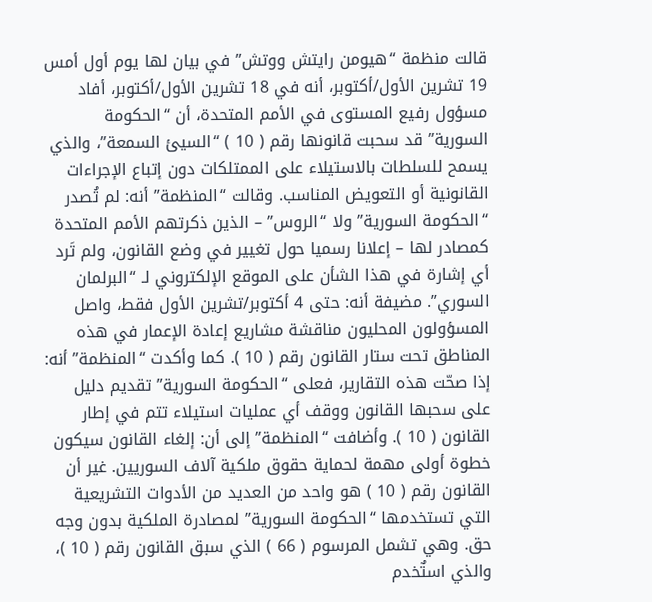قالت منظمة “هيومن رايتش ووتش” في بيان لها يوم أول أمس 19 تشرين الأول/أكتوبر، أنه في 18 تشرين الأول/أكتوبر، أفاد مسؤول رفيع المستوى في الأمم المتحدة، أن “الحكومة السورية” قد سحبت قانونها رقم ( 10 ) “السيئ السمعة”، والذي يسمح للسلطات بالاستيلاء على الممتلكات دون إتباع الإجراءات القانونية أو التعويض المناسب. وقالت “المنظمة” أنه: لم تُصدر “الحكومة السورية” ولا “الروس” – الذين ذكرتهم الأمم المتحدة كمصادر لها – إعلانا رسميا حول تغيير في وضع القانون، ولم تَرد أي إشارة في هذا الشأن على الموقع الإلكتروني لـ “البرلمان السوري”. مضيفة أنه: حتى 4 أكتوبر/تشرين الأول فقط، واصل المسؤولون المحليون مناقشة مشاريع إعادة الإعمار في هذه المناطق تحت ستار القانون رقم ( 10 ). كما وأكدت “المنظمة” أنه: إذا صحّت هذه التقارير، فعلى “الحكومة السورية” تقديم دليل على سحبها القانون ووقف أي عمليات استيلاء تتم في إطار القانون ( 10 ). وأضافت “المنظمة” إلى أن: إلغاء القانون سيكون خطوة أولى مهمة لحماية حقوق ملكية آلاف السوريين. غير أن القانون رقم ( 10 ) هو واحد من العديد من الأدوات التشريعية التي تستخدمها “الحكومة السورية” لمصادرة الملكية بدون وجه حق. وهي تشمل المرسوم ( 66 ) الذي سبق القانون رقم ( 10 )، والذي استٌخدم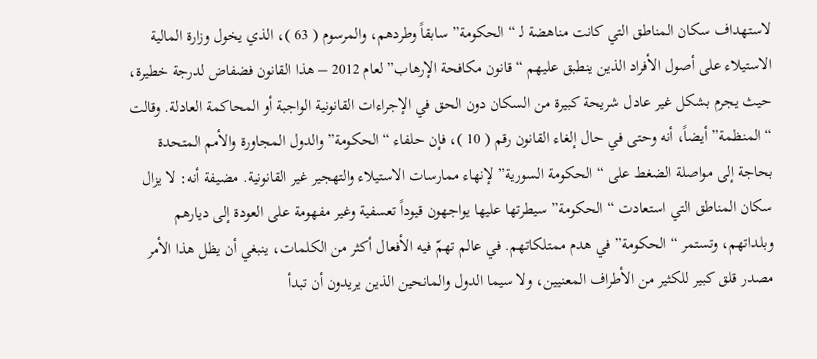لاستهداف سكان المناطق التي كانت مناهضة لـ “الحكومة” سابقاً وطردهم، والمرسوم ( 63 )، الذي يخول وزارة المالية الاستيلاء على أصول الأفراد الذين ينطبق عليهم “قانون مكافحة الإرهاب” لعام 2012 – هذا القانون فضفاض لدرجة خطيرة، حيث يجرم بشكل غير عادل شريحة كبيرة من السكان دون الحق في الإجراءات القانونية الواجبة أو المحاكمة العادلة. وقالت “المنظمة” أيضاً، أنه وحتى في حال إلغاء القانون رقم ( 10 )، فإن حلفاء “الحكومة” والدول المجاورة والأمم المتحدة بحاجة إلى مواصلة الضغط على “الحكومة السورية” لإنهاء ممارسات الاستيلاء والتهجير غير القانونية. مضيفة أنه: لا يزال سكان المناطق التي استعادت “الحكومة” سيطرتها عليها يواجهون قيوداً تعسفية وغير مفهومة على العودة إلى ديارهم وبلداتهم، وتستمر “الحكومة” في هدم ممتلكاتهم. في عالم تهمّ فيه الأفعال أكثر من الكلمات، ينبغي أن يظل هذا الأمر مصدر قلق كبير للكثير من الأطراف المعنيين، ولا سيما الدول والمانحين الذين يريدون أن تبدأ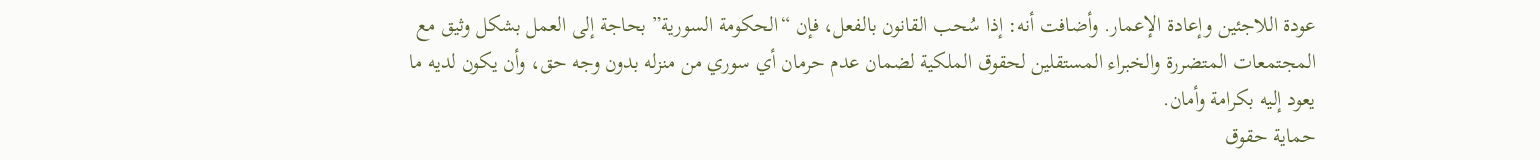عودة اللاجئين وإعادة الإعمار. وأضافت أنه: إذا سُحب القانون بالفعل، فإن “الحكومة السورية” بحاجة إلى العمل بشكل وثيق مع المجتمعات المتضررة والخبراء المستقلين لحقوق الملكية لضمان عدم حرمان أي سوري من منزله بدون وجه حق، وأن يكون لديه ما يعود إليه بكرامة وأمان.
حماية حقوق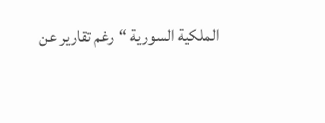الملكية السورية “رغم تقارير عن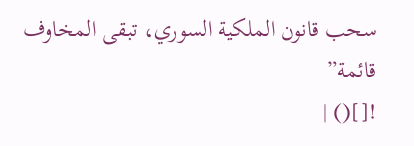سحب قانون الملكية السوري، تبقى المخاوف قائمة”
![]() |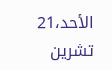الأحد،21 تشرين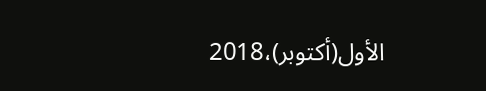الأول(أكتوبر)،2018